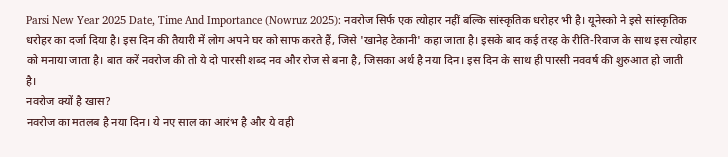Parsi New Year 2025 Date, Time And Importance (Nowruz 2025): नवरोज सिर्फ एक त्योहार नहीं बल्कि सांस्कृतिक धरोहर भी है। यूनेस्को ने इसे सांस्कृतिक धरोहर का दर्जा दिया है। इस दिन की तैयारी में लोग अपने घर को साफ करते हैं, जिसे 'खानेह टेकानी' कहा जाता है। इसके बाद कई तरह के रीति-रिवाज के साथ इस त्योहार को मनाया जाता है। बात करें नवरोज की तो ये दो पारसी शब्द नव और रोज से बना है, जिसका अर्थ है नया दिन। इस दिन के साथ ही पारसी नववर्ष की शुरुआत हो जाती है।
नवरोज क्यों है खास?
नवरोज का मतलब है नया दिन। ये नए साल का आरंभ है और ये वही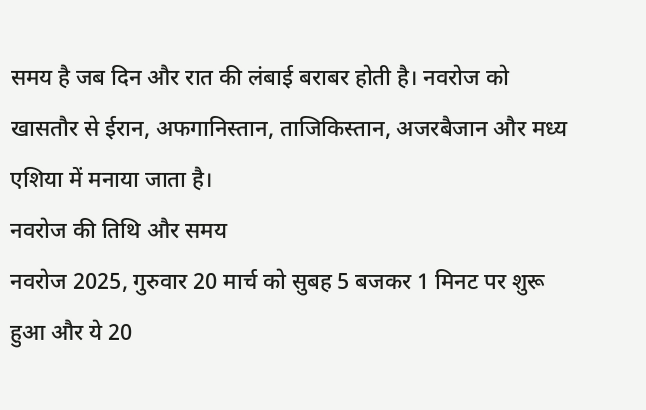समय है जब दिन और रात की लंबाई बराबर होती है। नवरोज को खासतौर से ईरान, अफगानिस्तान, ताजिकिस्तान, अजरबैजान और मध्य एशिया में मनाया जाता है।
नवरोज की तिथि और समय
नवरोज 2025, गुरुवार 20 मार्च को सुबह 5 बजकर 1 मिनट पर शुरू हुआ और ये 20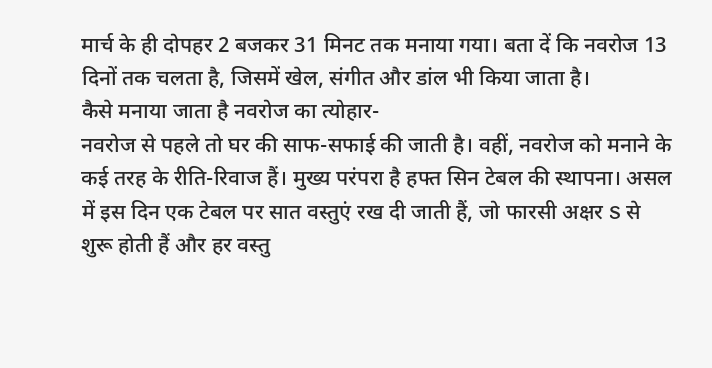मार्च के ही दोपहर 2 बजकर 31 मिनट तक मनाया गया। बता दें कि नवरोज 13 दिनों तक चलता है, जिसमें खेल, संगीत और डांल भी किया जाता है।
कैसे मनाया जाता है नवरोज का त्योहार-
नवरोज से पहले तो घर की साफ-सफाई की जाती है। वहीं, नवरोज को मनाने के कई तरह के रीति-रिवाज हैं। मुख्य परंपरा है हफ्त सिन टेबल की स्थापना। असल में इस दिन एक टेबल पर सात वस्तुएं रख दी जाती हैं, जो फारसी अक्षर S से शुरू होती हैं और हर वस्तु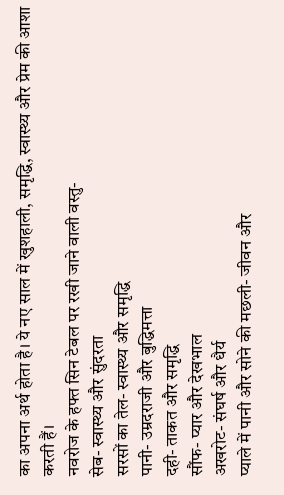का अपना अर्थ होता है। ये नए साल में खुशहाली, समृद्धि, स्वास्थ्य और प्रेम की आशा करती हैं।
नवरोज के हफ्त सिन टेबल पर रखी जाने वाली वस्तु-
सेब- स्वास्थ्य और सुंदरता
सरसों का तेल- स्वास्थ्य और समृद्धि
पानी- उम्रदराजी और बुद्धिमत्ता
दही- ताकत और समृद्धि
सौंफ- प्यार और देखभाल
अखरोट- संघर्ष और धैर्य
प्याले में पानी और सोने की मछली- जीवन और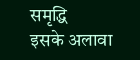समृद्धि
इसके अलावा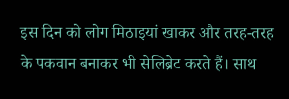इस दिन को लोग मिठाइयां खाकर और तरह-तरह के पकवान बनाकर भी सेलिब्रेट करते हैं। साथ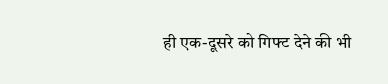ही एक-दूसरे को गिफ्ट देने की भी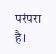परंपरा है।